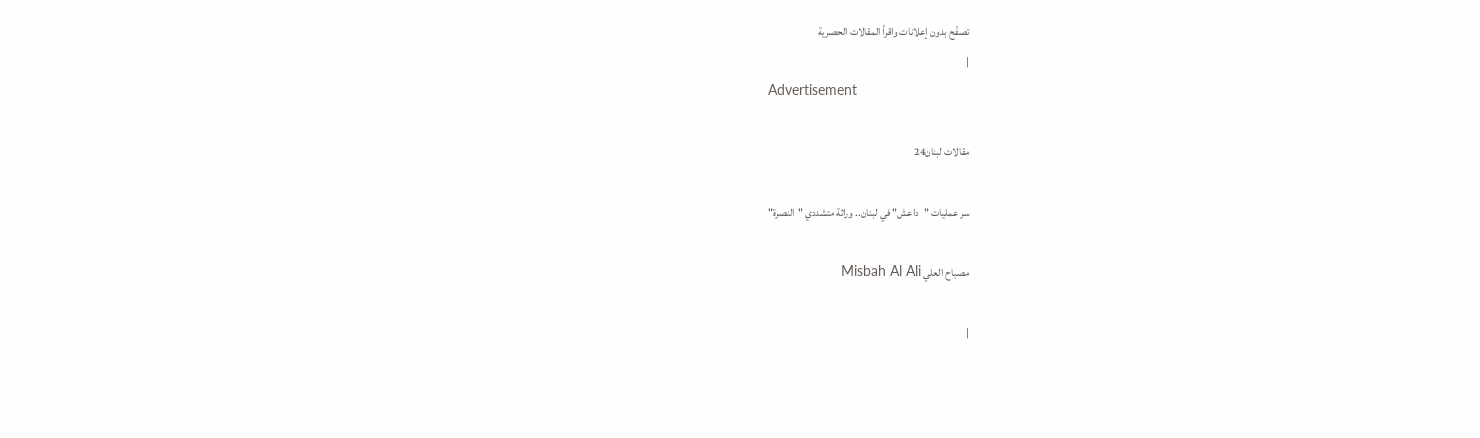تصفّح بدون إعلانات واقرأ المقالات الحصرية
|
Advertisement

مقالات لبنان24

سر عمليات "داعش" في لبنان.. وراثة متشددي "النصرة"

مصباح العلي Misbah Al Ali

|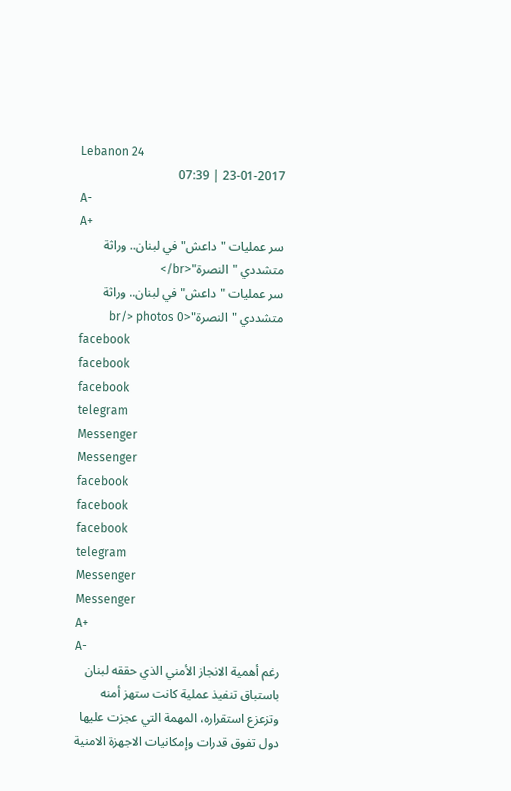Lebanon 24
23-01-2017 | 07:39
A-
A+
سر عمليات "داعش" في لبنان.. وراثة متشددي "النصرة"<br/>
سر عمليات "داعش" في لبنان.. وراثة متشددي "النصرة"<br/> photos 0
facebook
facebook
facebook
telegram
Messenger
Messenger
facebook
facebook
facebook
telegram
Messenger
Messenger
A+
A-
رغم أهمية الانجاز الأمني الذي حققه لبنان باستباق تنفيذ عملية كانت ستهز أمنه وتزعزع استقراره، المهمة التي عجزت عليها دول تفوق قدرات وإمكانيات الاجهزة الامنية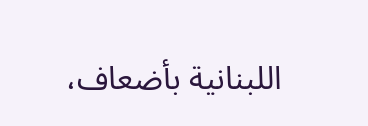اللبنانية بأضعاف،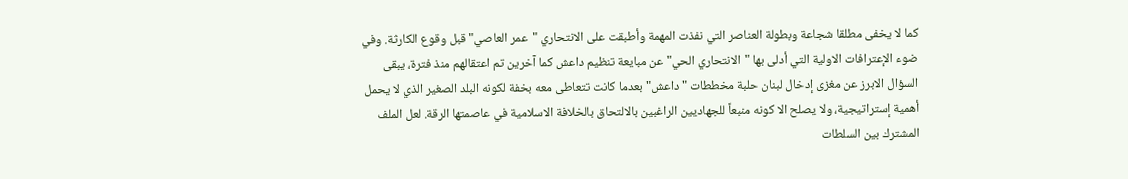كما لا يخفى مطلقا شجاعة وبطولة العناصر التي نفذت المهمة وأطبقت على الانتحاري "عمر العاصي" قبل وقوع الكارثة. وفي ضوء الإعترافات الاولية التي أدلى بها "الانتحاري الحي" عن مبايعة تنظيم داعش كما آخرين تم اعتقالهم منذ فترة، يبقى السؤال الابرز عن مغزى إدخال لبنان حلبة مخططات "داعش" بعدما كانت تتعاطى معه بخفة لكونه البلد الصغير الذي لا يحمل أهمية إستراتيجية، ولا يصلح الا كونه منبعاً للجهاديين الراغبين بالالتحاق بالخلافة الاسلامية في عاصمتها الرقة. لعل الملف المشترك بين السلطات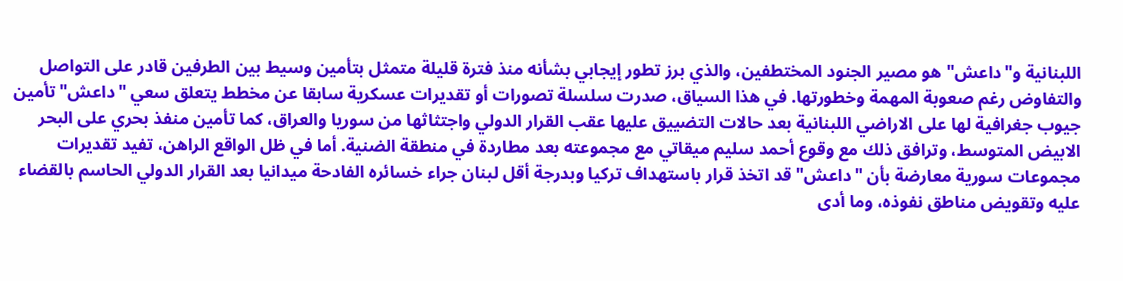اللبنانية و"داعش" هو مصير الجنود المختطفين، والذي برز تطور إيجابي بشأنه منذ فترة قليلة متمثل بتأمين وسيط بين الطرفين قادر على التواصل والتفاوض رغم صعوبة المهمة وخطورتها. في هذا السياق، صدرت سلسلة تصورات أو تقديرات عسكرية سابقا عن مخطط يتعلق سعي "داعش" تأمين جيوب جغرافية لها على الاراضي اللبنانية بعد حالات التضييق عليها عقب القرار الدولي واجتثاثها من سوريا والعراق، كما تأمين منفذ بحري على البحر الابيض المتوسط، وترافق ذلك مع وقوع أحمد سليم ميقاتي مع مجموعته بعد مطاردة في منطقة الضنية. أما في ظل الواقع الراهن، تفيد تقديرات مجموعات سورية معارضة بأن "داعش" قد اتخذ قرار باستهداف تركيا وبدرجة أقل لبنان جراء خسائره الفادحة ميدانيا بعد القرار الدولي الحاسم بالقضاء عليه وتقويض مناطق نفوذه، وما أدى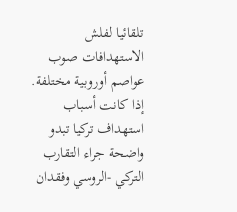تلقائيا لفلش الاستهدافات صوب عواصم أوروبية مختلفة. إذا كانت أسباب استهداف تركيا تبدو واضحة جراء التقارب التركي -الروسي وفقدان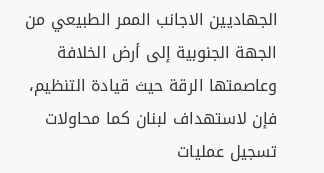الجهاديين الاجانب الممر الطبيعي من الجهة الجنوبية إلى أرض الخلافة وعاصمتها الرقة حيث قيادة التنظيم، فإن لاستهداف لبنان كما محاولات تسجيل عمليات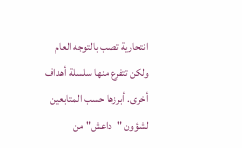انتحارية تصب بالتوجه العام ولكن تتفرع منها سلسلة أهداف أخرى. أبرزها حسب المتابعين لشؤون "داعش" من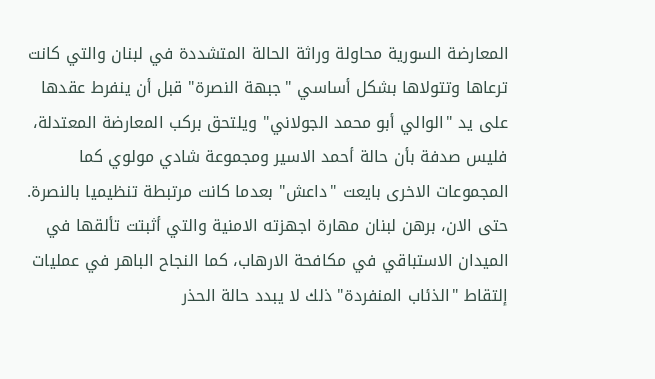المعارضة السورية محاولة وراثة الحالة المتشددة في لبنان والتي كانت ترعاها وتتولاها بشكل أساسي "جبهة النصرة" قبل أن ينفرط عقدها على يد "الوالي أبو محمد الجولاني" ويلتحق بركب المعارضة المعتدلة، فليس صدفة بأن حالة أحمد الاسير ومجموعة شادي مولوي كما المجموعات الاخرى بايعت "داعش" بعدما كانت مرتبطة تنظيميا بالنصرة. حتى الان، برهن لبنان مهارة اجهزته الامنية والتي أثبتت تألقها في الميدان الاستباقي في مكافحة الارهاب، كما النجاح الباهر في عمليات إلتقاط "الذئاب المنفردة" ذلك لا يبدد حالة الحذر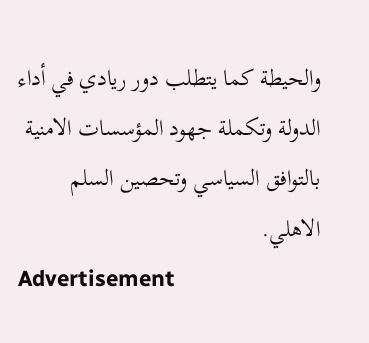والحيطة كما يتطلب دور ريادي في أداء الدولة وتكملة جهود المؤسسات الامنية بالتوافق السياسي وتحصين السلم الاهلي.
Advertisement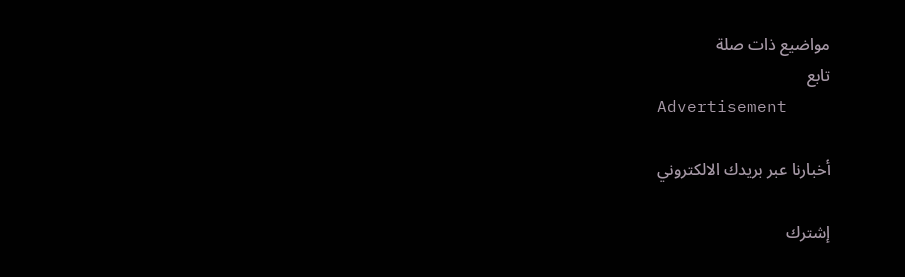مواضيع ذات صلة
تابع
Advertisement

أخبارنا عبر بريدك الالكتروني

إشترك